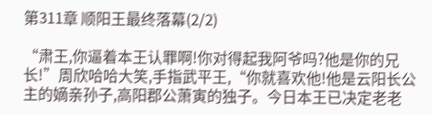第311章 顺阳王最终落幕(2/2)

“肃王,你逼着本王认罪啊!你对得起我阿爷吗?他是你的兄长!”周欣哈哈大笑,手指武平王,“你就喜欢他!他是云阳长公主的嫡亲孙子,高阳郡公萧寅的独子。今日本王已决定老老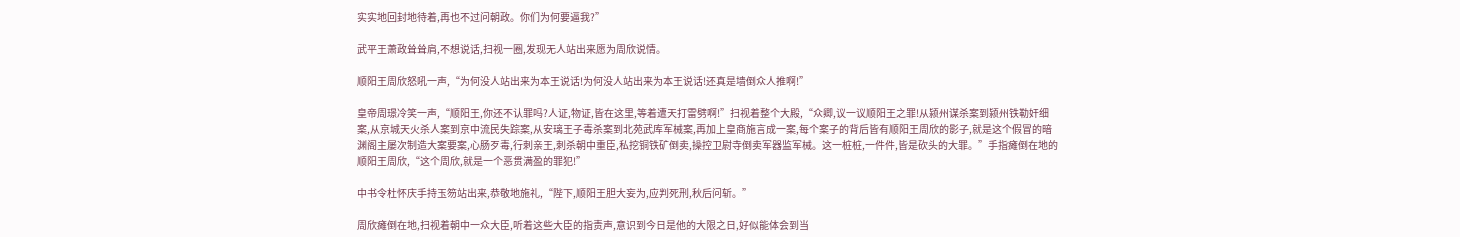实实地回封地待着,再也不过问朝政。你们为何要逼我?”

武平王萧政耸耸肩,不想说话,扫视一圈,发现无人站出来愿为周欣说情。

顺阳王周欣怒吼一声,“为何没人站出来为本王说话!为何没人站出来为本王说话!还真是墙倒众人推啊!”

皇帝周璟冷笑一声,“顺阳王,你还不认罪吗?人证,物证,皆在这里,等着遭天打雷劈啊!”扫视着整个大殿,“众卿,议一议顺阳王之罪!从颍州谋杀案到颍州铁勒奸细案,从京城天火杀人案到京中流民失踪案,从安璃王子毒杀案到北苑武库军械案,再加上皇商施言成一案,每个案子的背后皆有顺阳王周欣的影子,就是这个假冒的暗渊阁主屡次制造大案要案,心肠歹毒,行刺亲王,刺杀朝中重臣,私挖铜铁矿倒卖,操控卫尉寺倒卖军器监军械。这一桩桩,一件件,皆是砍头的大罪。”手指瘫倒在地的顺阳王周欣,“这个周欣,就是一个恶贯满盈的罪犯!”

中书令杜怀庆手持玉笏站出来,恭敬地施礼,“陛下,顺阳王胆大妄为,应判死刑,秋后问斩。”

周欣瘫倒在地,扫视着朝中一众大臣,听着这些大臣的指责声,意识到今日是他的大限之日,好似能体会到当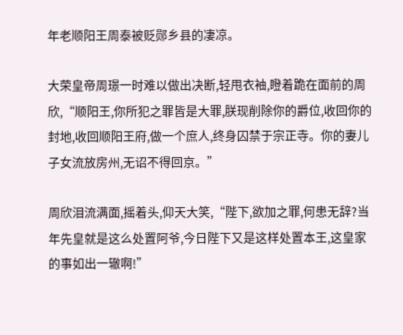年老顺阳王周泰被贬郧乡县的凄凉。

大荣皇帝周璟一时难以做出决断,轻甩衣袖,瞪着跪在面前的周欣,“顺阳王,你所犯之罪皆是大罪,朕现削除你的爵位,收回你的封地,收回顺阳王府,做一个庶人,终身囚禁于宗正寺。你的妻儿子女流放房州,无诏不得回京。”

周欣泪流满面,摇着头,仰天大笑,“陛下,欲加之罪,何患无辞?当年先皇就是这么处置阿爷,今日陛下又是这样处置本王,这皇家的事如出一辙啊!”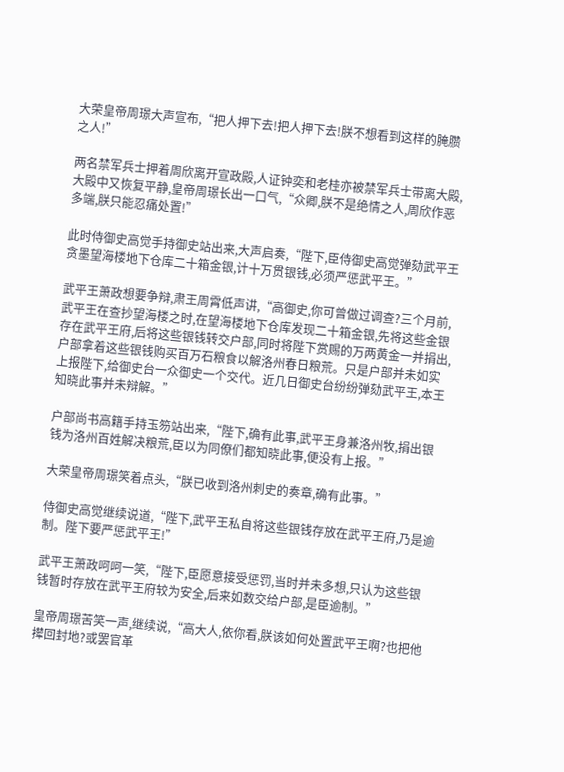大荣皇帝周璟大声宣布,“把人押下去!把人押下去!朕不想看到这样的腌臜之人!”

两名禁军兵士押着周欣离开宣政殿,人证钟奕和老桂亦被禁军兵士带离大殿,大殿中又恢复平静,皇帝周璟长出一口气,“众卿,朕不是绝情之人,周欣作恶多端,朕只能忍痛处置!”

此时侍御史高觉手持御史站出来,大声启奏,“陛下,臣侍御史高觉弹劾武平王贪墨望海楼地下仓库二十箱金银,计十万贯银钱,必须严惩武平王。”

武平王萧政想要争辩,肃王周霄低声讲,“高御史,你可曾做过调查?三个月前,武平王在查抄望海楼之时,在望海楼地下仓库发现二十箱金银,先将这些金银存在武平王府,后将这些银钱转交户部,同时将陛下赏赐的万两黄金一并捐出,户部拿着这些银钱购买百万石粮食以解洛州春日粮荒。只是户部并未如实上报陛下,给御史台一众御史一个交代。近几日御史台纷纷弹劾武平王,本王知晓此事并未辩解。”

户部尚书高籍手持玉笏站出来,“陛下,确有此事,武平王身兼洛州牧,捐出银钱为洛州百姓解决粮荒,臣以为同僚们都知晓此事,便没有上报。”

大荣皇帝周璟笑着点头,“朕已收到洛州刺史的奏章,确有此事。”

侍御史高觉继续说道,“陛下,武平王私自将这些银钱存放在武平王府,乃是逾制。陛下要严惩武平王!”

武平王萧政呵呵一笑,“陛下,臣愿意接受惩罚,当时并未多想,只认为这些银钱暂时存放在武平王府较为安全,后来如数交给户部,是臣逾制。”

皇帝周璟苦笑一声,继续说,“高大人,依你看,朕该如何处置武平王啊?也把他撵回封地?或罢官革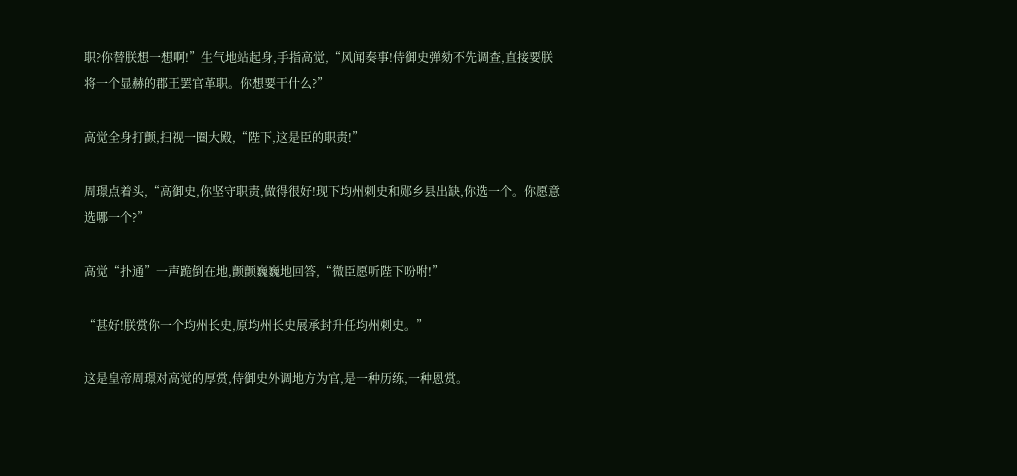职?你替朕想一想啊!”生气地站起身,手指高觉,“风闻奏事!侍御史弹劾不先调查,直接要朕将一个显赫的郡王罢官革职。你想要干什么?”

高觉全身打颤,扫视一圈大殿,“陛下,这是臣的职责!”

周璟点着头,“高御史,你坚守职责,做得很好!现下均州刺史和郧乡县出缺,你选一个。你愿意选哪一个?”

高觉“扑通”一声跪倒在地,颤颤巍巍地回答,“微臣愿听陛下吩咐!”

“甚好!朕赏你一个均州长史,原均州长史展承封升任均州刺史。”

这是皇帝周璟对高觉的厚赏,侍御史外调地方为官,是一种历练,一种恩赏。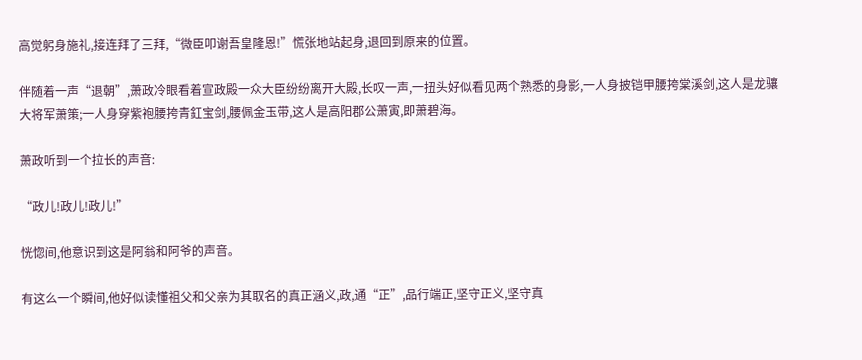高觉躬身施礼,接连拜了三拜,“微臣叩谢吾皇隆恩!”慌张地站起身,退回到原来的位置。

伴随着一声“退朝”,萧政冷眼看着宣政殿一众大臣纷纷离开大殿,长叹一声,一扭头好似看见两个熟悉的身影,一人身披铠甲腰挎棠溪剑,这人是龙骧大将军萧策;一人身穿紫袍腰挎青釭宝剑,腰佩金玉带,这人是高阳郡公萧寅,即萧碧海。

萧政听到一个拉长的声音:

“政儿!政儿!政儿!”

恍惚间,他意识到这是阿翁和阿爷的声音。

有这么一个瞬间,他好似读懂祖父和父亲为其取名的真正涵义,政,通“正”,品行端正,坚守正义,坚守真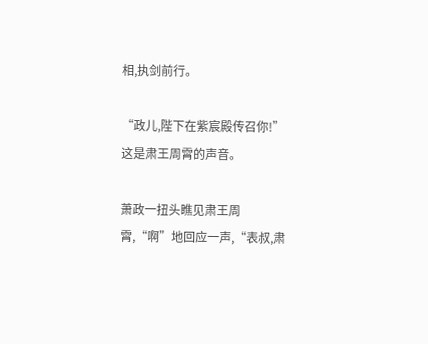相,执剑前行。

“政儿,陛下在紫宸殿传召你!”这是肃王周霄的声音。

萧政一扭头瞧见肃王周霄,“啊”地回应一声,“表叔,肃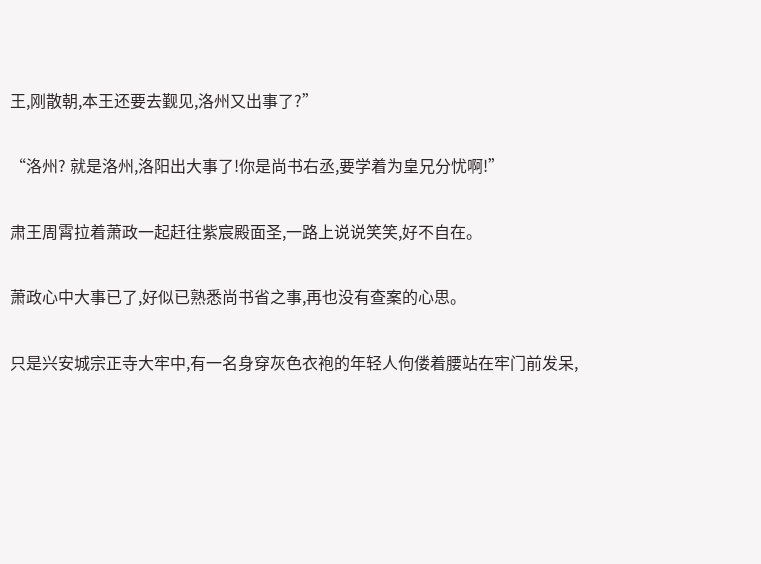王,刚散朝,本王还要去觐见,洛州又出事了?”

“洛州? 就是洛州,洛阳出大事了!你是尚书右丞,要学着为皇兄分忧啊!”

肃王周霄拉着萧政一起赶往紫宸殿面圣,一路上说说笑笑,好不自在。

萧政心中大事已了,好似已熟悉尚书省之事,再也没有查案的心思。

只是兴安城宗正寺大牢中,有一名身穿灰色衣袍的年轻人佝偻着腰站在牢门前发呆,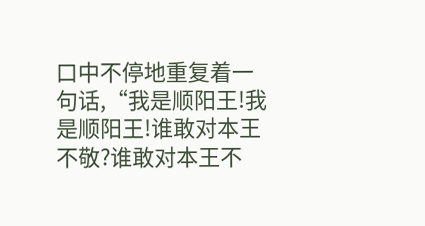口中不停地重复着一句话,“我是顺阳王!我是顺阳王!谁敢对本王不敬?谁敢对本王不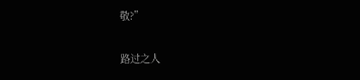敬?”

路过之人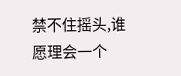禁不住摇头,谁愿理会一个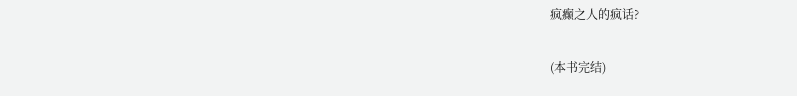疯癫之人的疯话?

(本书完结)